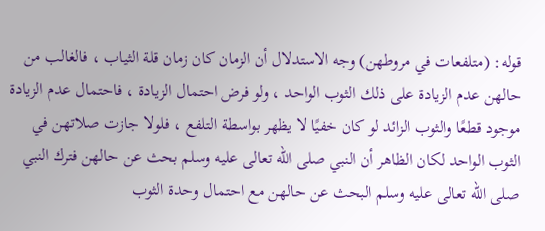قوله: (متلفعات في مروطهن) وجه الاستدلال أن الزمان كان زمان قلة الثياب ، فالغالب من حالهن عدم الزيادة على ذلك الثوب الواحد ، ولو فرض احتمال الزيادة ، فاحتمال عدم الزيادة موجود قطعًا والثوب الزائد لو كان خفيًا لا يظهر بواسطة التلفع ، فلولا جازت صلاتهن في الثوب الواحد لكان الظاهر أن النبي صلى الله تعالى عليه وسلم بحث عن حالهن فترك النبي صلى الله تعالى عليه وسلم البحث عن حالهن مع احتمال وحدة الثوب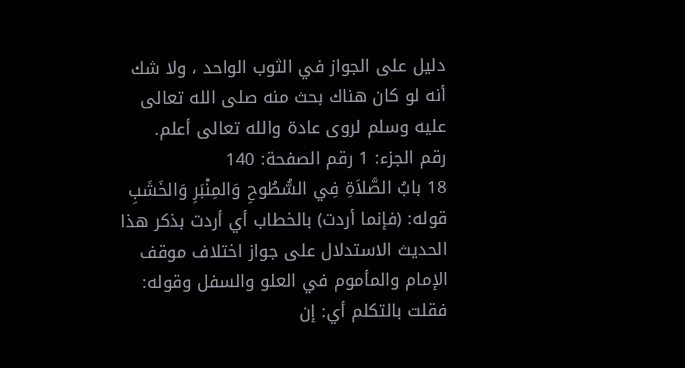دليل على الجواز في الثوب الواحد ، ولا شك أنه لو كان هناك بحث منه صلى الله تعالى عليه وسلم لروى عادة والله تعالى أعلم.
رقم الجزء: 1 رقم الصفحة: 140
18 بابُ الصَّلاَةِ فِي السُّطُوحِ وَالمِنْبَرِ وَالخَشَبِ
قوله: (فإنما أردت) بالخطاب أي أردت بذكر هذا الحديث الاستدلال على جواز اختلاف موقف الإمام والمأموم في العلو والسفل وقوله: فقلت بالتكلم أي: إن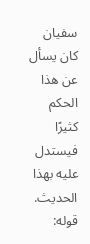سفيان كان يسأل عن هذا الحكم كثيرًا فيستدل عليه بهذا الحديث.
قوله: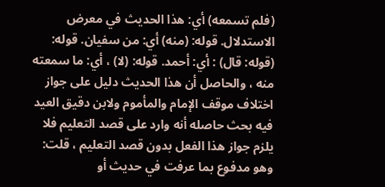(فلم تسمعه) أي: هذا الحديث في معرض الاستدلال. قوله: (منه) أي: من سفيان. قوله: (قوله: قال) : أي: أحمد. قوله: (لا) ، أي: ما سمعته منه ، والحاصل أن هذا الحديث دليل على جواز اختلاف موقف الإمام والمأموم ولابن دقيق العيد فيه بحث حاصله أنه وارد على قصد التعليم فلا يلزم جواز هذا الفعل بدون قصد التعليم ، قلت: وهو مدفوع بما عرفت في حديث أو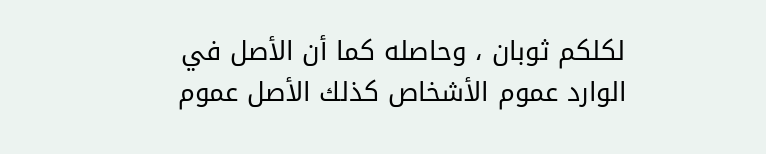لكلكم ثوبان ، وحاصله كما أن الأصل في الوارد عموم الأشخاص كذلك الأصل عموم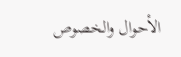الأحوال والخصوص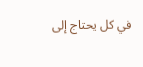في كل يحتاج إلى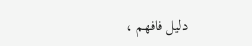دليل فافهم ،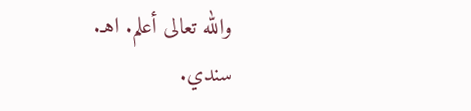والله تعالى أعلم. اهـ. سندي.